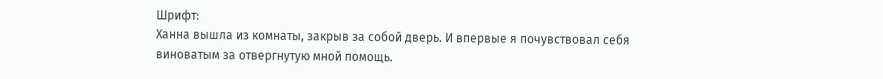Шрифт:
Ханна вышла из комнаты, закрыв за собой дверь. И впервые я почувствовал себя виноватым за отвергнутую мной помощь.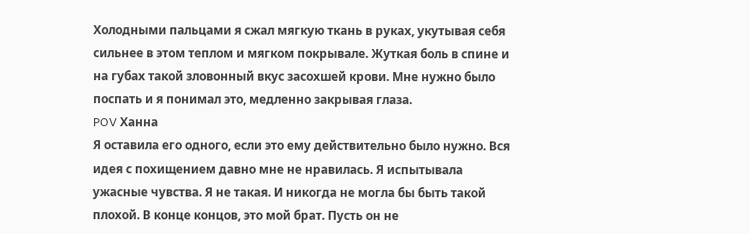Холодными пальцами я сжал мягкую ткань в руках, укутывая себя сильнее в этом теплом и мягком покрывале. Жуткая боль в спине и на губах такой зловонный вкус засохшей крови. Мне нужно было поспать и я понимал это, медленно закрывая глаза.
POV Ханна
Я оставила его одного, если это ему действительно было нужно. Вся идея с похищением давно мне не нравилась. Я испытывала ужасные чувства. Я не такая. И никогда не могла бы быть такой плохой. В конце концов, это мой брат. Пусть он не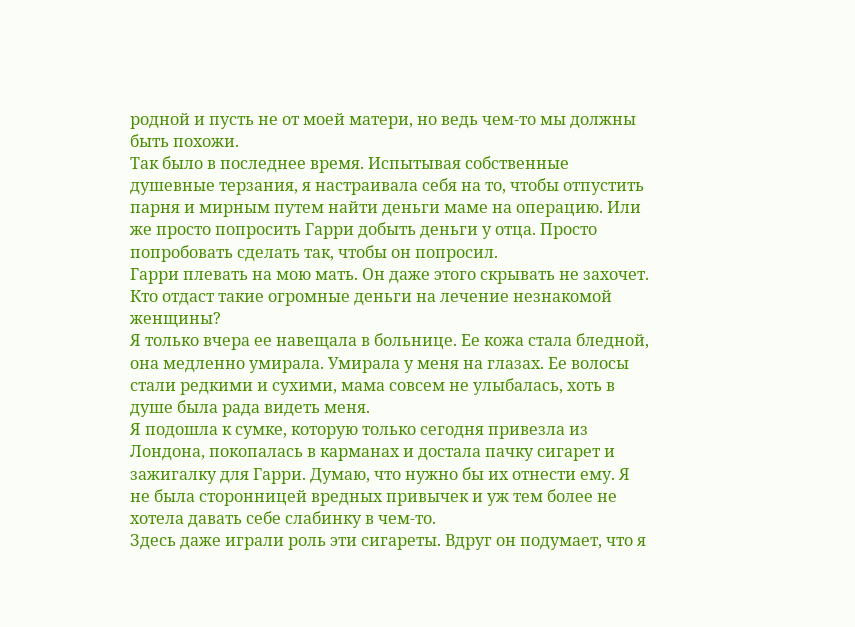родной и пусть не от моей матери, но ведь чем-то мы должны быть похожи.
Так было в последнее время. Испытывая собственные душевные терзания, я настраивала себя на то, чтобы отпустить парня и мирным путем найти деньги маме на операцию. Или же просто попросить Гарри добыть деньги у отца. Просто попробовать сделать так, чтобы он попросил.
Гарри плевать на мою мать. Он даже этого скрывать не захочет. Кто отдаст такие огромные деньги на лечение незнакомой женщины?
Я только вчера ее навещала в больнице. Ее кожа стала бледной, она медленно умирала. Умирала у меня на глазах. Ее волосы стали редкими и сухими, мама совсем не улыбалась, хоть в душе была рада видеть меня.
Я подошла к сумке, которую только сегодня привезла из Лондона, покопалась в карманах и достала пачку сигарет и зажигалку для Гарри. Думаю, что нужно бы их отнести ему. Я не была сторонницей вредных привычек и уж тем более не хотела давать себе слабинку в чем-то.
Здесь даже играли роль эти сигареты. Вдруг он подумает, что я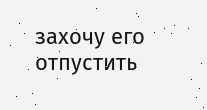захочу его отпустить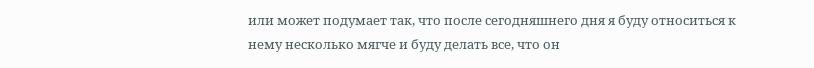или может подумает так, что после сегодняшнего дня я буду относиться к нему несколько мягче и буду делать все, что он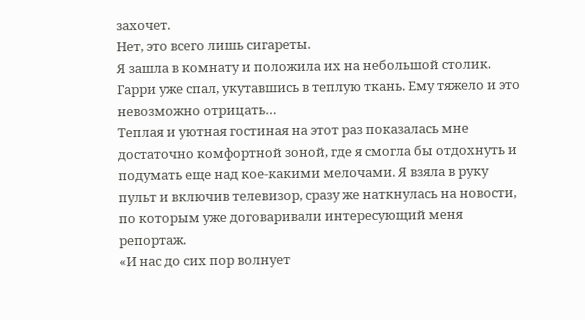захочет.
Нет, это всего лишь сигареты.
Я зашла в комнату и положила их на небольшой столик. Гарри уже спал, укутавшись в теплую ткань. Ему тяжело и это невозможно отрицать…
Теплая и уютная гостиная на этот раз показалась мне достаточно комфортной зоной, где я смогла бы отдохнуть и подумать еще над кое-какими мелочами. Я взяла в руку пульт и включив телевизор, сразу же наткнулась на новости, по которым уже договаривали интересующий меня репортаж.
«И нас до сих пор волнует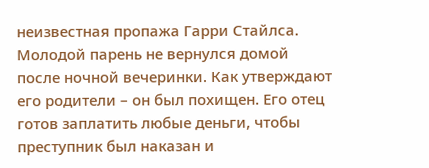неизвестная пропажа Гарри Стайлса. Молодой парень не вернулся домой после ночной вечеринки. Как утверждают его родители – он был похищен. Его отец готов заплатить любые деньги, чтобы преступник был наказан и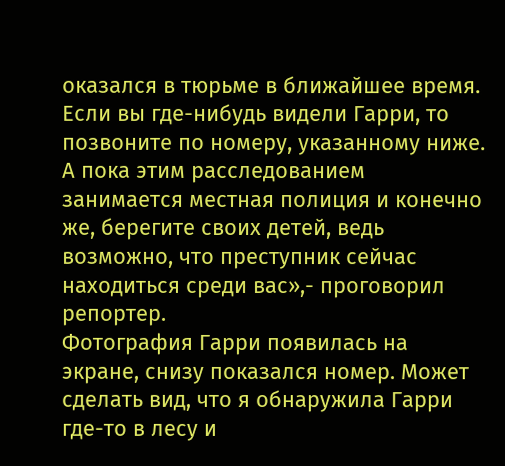оказался в тюрьме в ближайшее время. Если вы где-нибудь видели Гарри, то позвоните по номеру, указанному ниже. А пока этим расследованием занимается местная полиция и конечно же, берегите своих детей, ведь возможно, что преступник сейчас находиться среди вас»,- проговорил репортер.
Фотография Гарри появилась на экране, снизу показался номер. Может сделать вид, что я обнаружила Гарри где-то в лесу и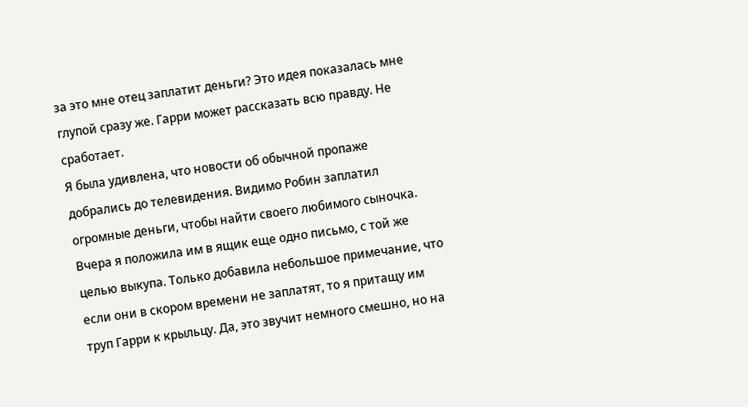за это мне отец заплатит деньги? Это идея показалась мне глупой сразу же. Гарри может рассказать всю правду. Не сработает.
Я была удивлена, что новости об обычной пропаже добрались до телевидения. Видимо Робин заплатил огромные деньги, чтобы найти своего любимого сыночка.
Вчера я положила им в ящик еще одно письмо, с той же целью выкупа. Только добавила небольшое примечание, что если они в скором времени не заплатят, то я притащу им труп Гарри к крыльцу. Да, это звучит немного смешно, но на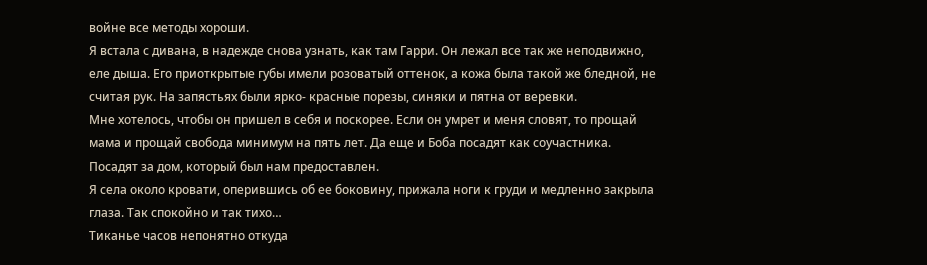войне все методы хороши.
Я встала с дивана, в надежде снова узнать, как там Гарри. Он лежал все так же неподвижно, еле дыша. Его приоткрытые губы имели розоватый оттенок, а кожа была такой же бледной, не считая рук. На запястьях были ярко- красные порезы, синяки и пятна от веревки.
Мне хотелось, чтобы он пришел в себя и поскорее. Если он умрет и меня словят, то прощай мама и прощай свобода минимум на пять лет. Да еще и Боба посадят как соучастника. Посадят за дом, который был нам предоставлен.
Я села около кровати, оперившись об ее боковину, прижала ноги к груди и медленно закрыла глаза. Так спокойно и так тихо…
Тиканье часов непонятно откуда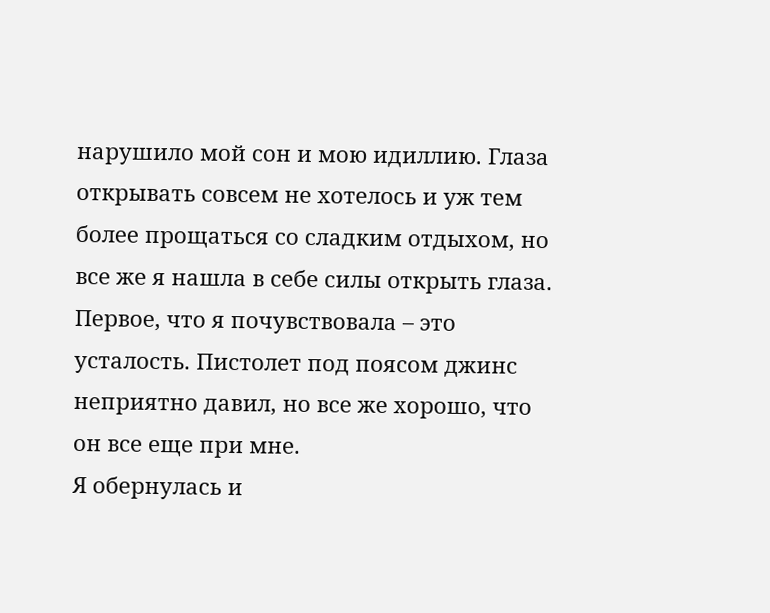нарушило мой сон и мою идиллию. Глаза открывать совсем не хотелось и уж тем более прощаться со сладким отдыхом, но все же я нашла в себе силы открыть глаза. Первое, что я почувствовала – это усталость. Пистолет под поясом джинс неприятно давил, но все же хорошо, что он все еще при мне.
Я обернулась и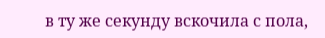в ту же секунду вскочила с пола,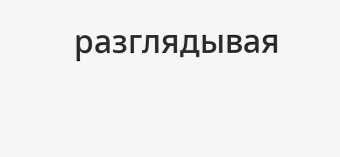разглядывая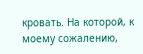кровать. На которой, к моему сожалению,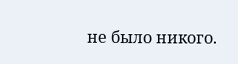не было никого.